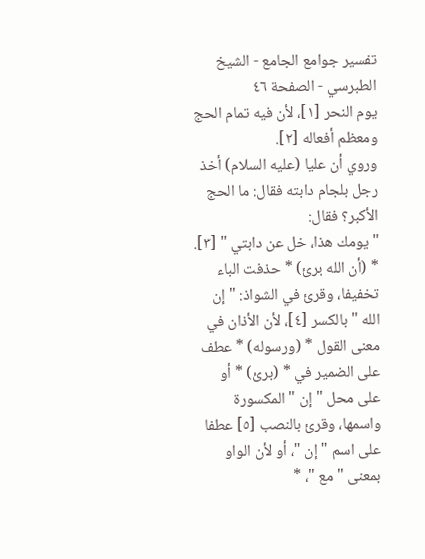تفسير جوامع الجامع - الشيخ الطبرسي - الصفحة ٤٦
يوم النحر [١]، لأن فيه تمام الحج ومعظم أفعاله [٢].
وروي أن عليا (عليه السلام) أخذ رجل بلجام دابته فقال: ما الحج الأكبر؟ فقال:
" يومك هذا، خل عن دابتي " [٣].
* (أن الله برئ) * حذفت الباء تخفيفا، وقرئ في الشواذ: " إن الله " بالكسر [٤]، لأن الأذان في معنى القول * (ورسوله) * عطف على الضمير في * (برئ) * أو على محل " إن " المكسورة واسمها، وقرئ بالنصب [٥] عطفا على اسم " إن "، أو لأن الواو بمعنى " مع "، *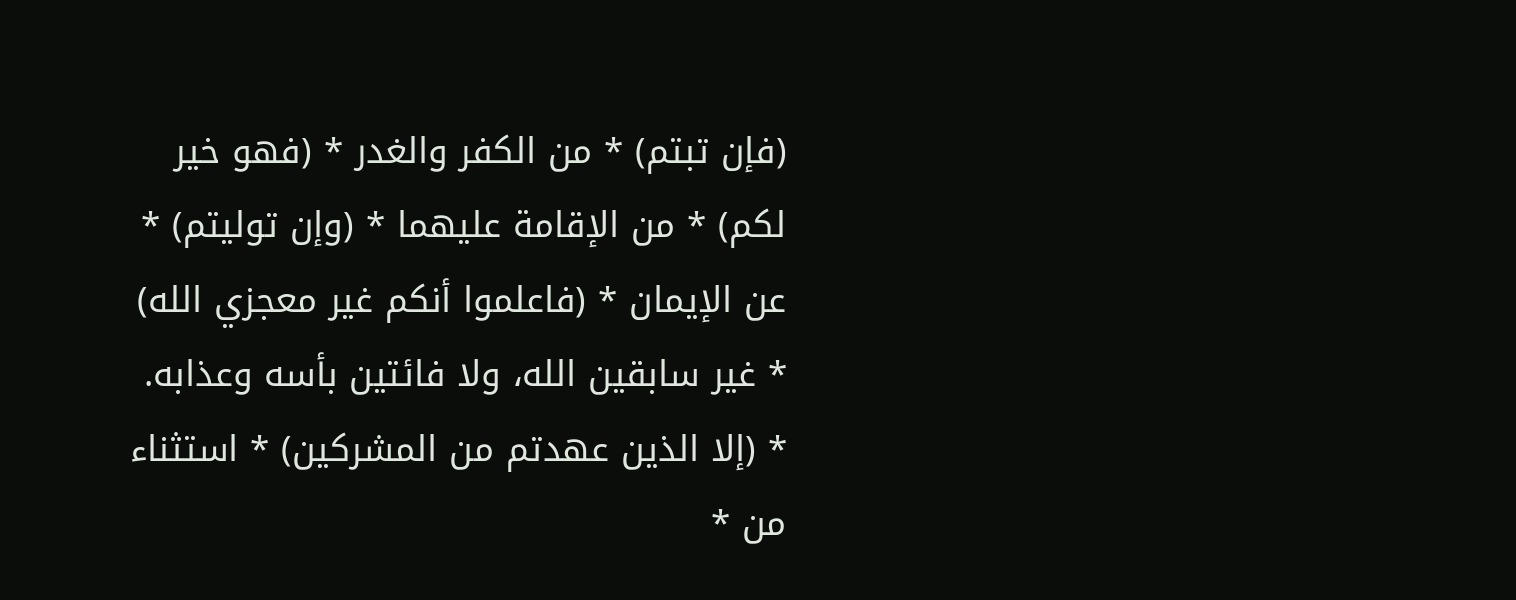(فإن تبتم) * من الكفر والغدر * (فهو خير لكم) * من الإقامة عليهما * (وإن توليتم) * عن الإيمان * (فاعلموا أنكم غير معجزي الله) * غير سابقين الله، ولا فائتين بأسه وعذابه.
* (إلا الذين عهدتم من المشركين) * استثناء من *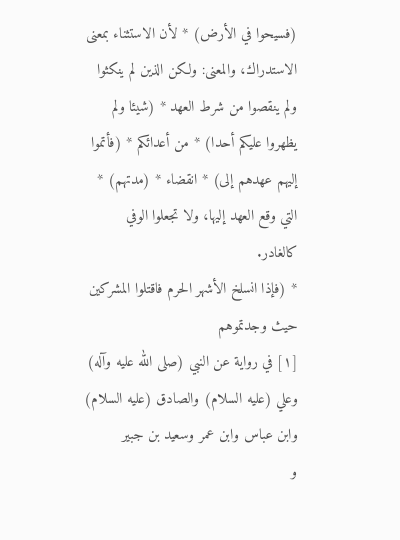(فسيحوا في الأرض) * لأن الاستثناء بمعنى الاستدراك، والمعنى: ولكن الذين لم ينكثوا ولم ينقصوا من شرط العهد * (شيئا ولم يظهروا عليكم أحدا) * من أعدائكم * (فأتموا إليهم عهدهم إلى) * انقضاء * (مدتهم) * التي وقع العهد إليها، ولا تجعلوا الوفي كالغادر.
* (فإذا انسلخ الأشهر الحرم فاقتلوا المشركين حيث وجدتموهم
[١] في رواية عن النبي (صلى الله عليه وآله) وعلي (عليه السلام) والصادق (عليه السلام) وابن عباس وابن عمر وسعيد بن جبير
و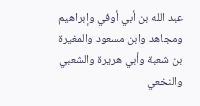عبد الله بن أبي أوفي وإبراهيم ومجاهد وابن مسعود والمغيرة بن شعبة وأبي هريرة والشعبي
والنخعي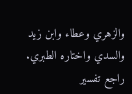والزهري وعطاء وابن زيد والسدي واختاره الطبري. راجع تفسير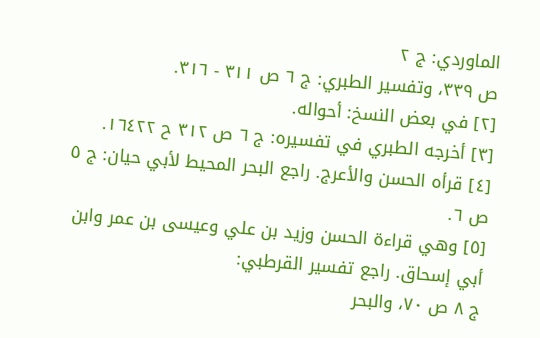الماوردي: ج ٢
ص ٣٣٩، وتفسير الطبري: ج ٦ ص ٣١١ - ٣١٦.
[٢] في بعض النسخ: أحواله.
[٣] أخرجه الطبري في تفسيره: ج ٦ ص ٣١٢ ح ١٦٤٢٢.
[٤] قرأه الحسن والأعرج. راجع البحر المحيط لأبي حيان: ج ٥ ص ٦.
[٥] وهي قراءة الحسن وزيد بن علي وعيسى بن عمر وابن أبي إسحاق. راجع تفسير القرطبي:
ج ٨ ص ٧٠، والبحر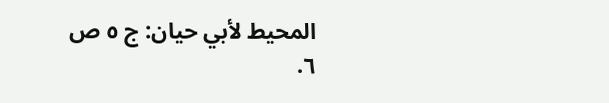المحيط لأبي حيان: ج ٥ ص ٦.